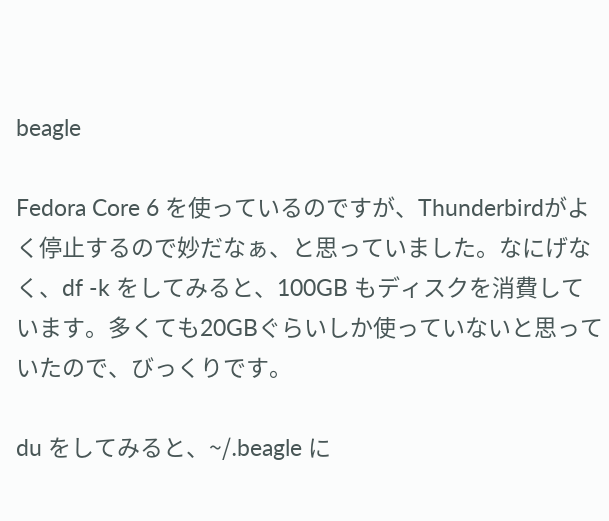beagle

Fedora Core 6 を使っているのですが、Thunderbirdがよく停止するので妙だなぁ、と思っていました。なにげなく、df -k をしてみると、100GB もディスクを消費しています。多くても20GBぐらいしか使っていないと思っていたので、びっくりです。

du をしてみると、~/.beagle に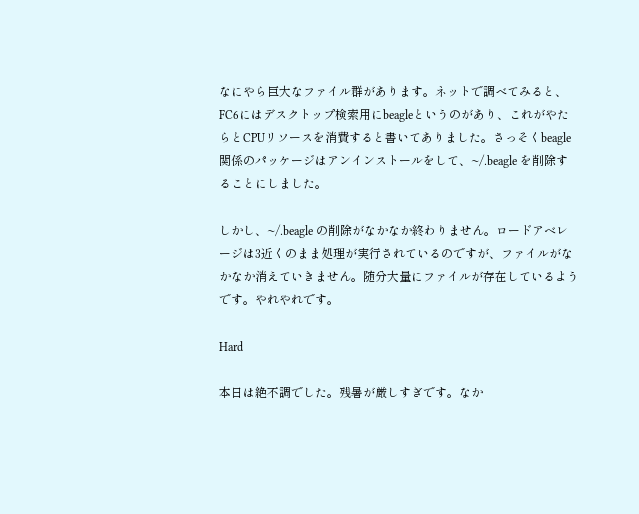なにやら巨大なファイル群があります。ネットで調べてみると、FC6にはデスクトップ検索用にbeagleというのがあり、これがやたらとCPUリソースを消費すると書いてありました。さっそくbeagle関係のパッケージはアンインストールをして、~/.beagle を削除することにしました。

しかし、~/.beagle の削除がなかなか終わりません。ロードアベレージは3近くのまま処理が実行されているのですが、ファイルがなかなか消えていきません。随分大量にファイルが存在しているようです。やれやれです。

Hard

本日は絶不調でした。残暑が厳しすぎです。なか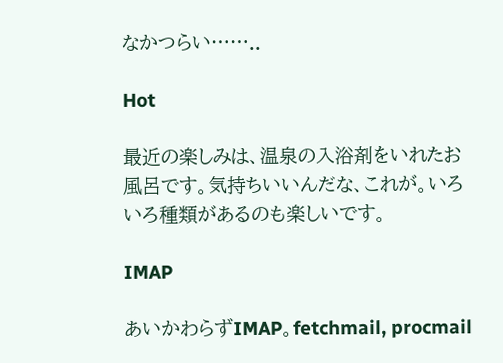なかつらい……..

Hot

最近の楽しみは、温泉の入浴剤をいれたお風呂です。気持ちいいんだな、これが。いろいろ種類があるのも楽しいです。

IMAP

あいかわらずIMAP。fetchmail, procmail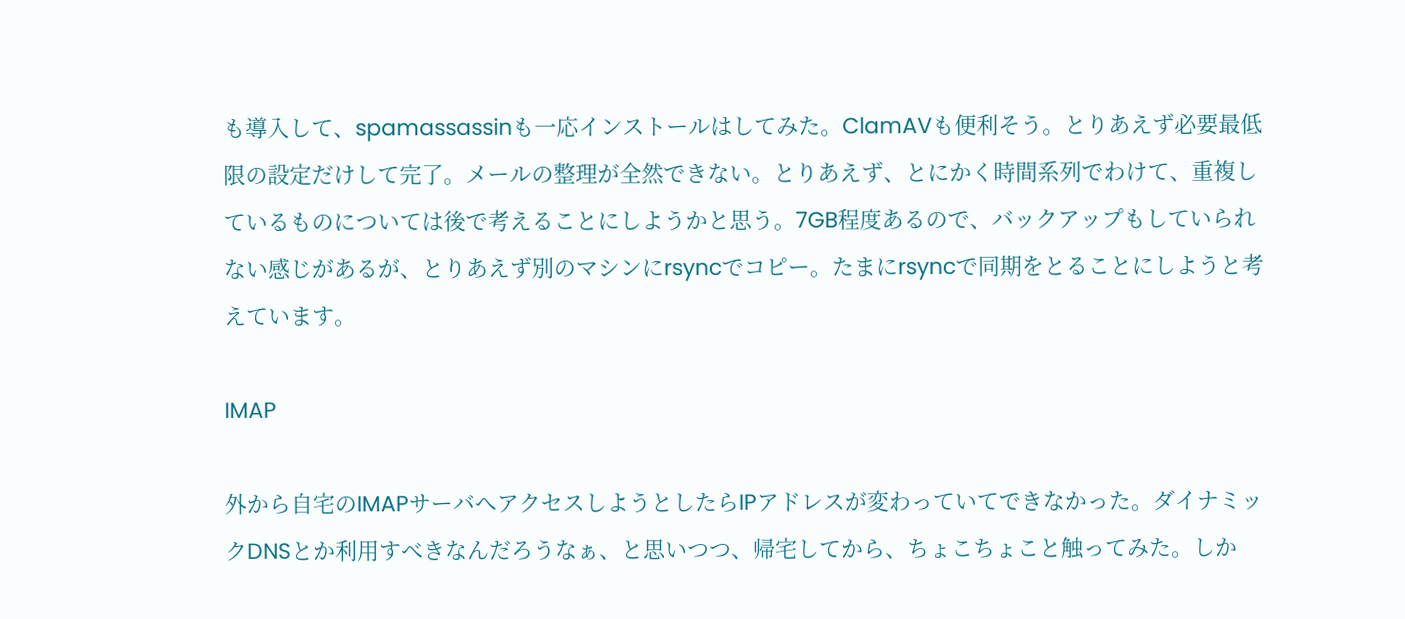も導入して、spamassassinも一応インストールはしてみた。ClamAVも便利そう。とりあえず必要最低限の設定だけして完了。メールの整理が全然できない。とりあえず、とにかく時間系列でわけて、重複しているものについては後で考えることにしようかと思う。7GB程度あるので、バックアップもしていられない感じがあるが、とりあえず別のマシンにrsyncでコピー。たまにrsyncで同期をとることにしようと考えています。

IMAP

外から自宅のIMAPサーバへアクセスしようとしたらIPアドレスが変わっていてできなかった。ダイナミックDNSとか利用すべきなんだろうなぁ、と思いつつ、帰宅してから、ちょこちょこと触ってみた。しか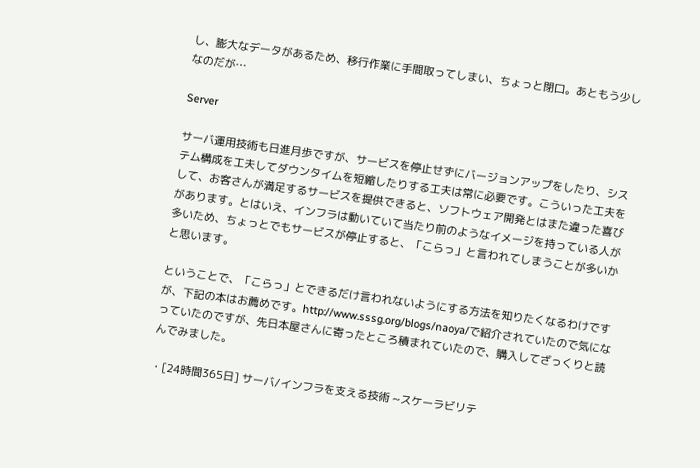し、膨大なデータがあるため、移行作業に手間取ってしまい、ちょっと閉口。あともう少しなのだが…

Server

サーバ運用技術も日進月歩ですが、サービスを停止せずにバージョンアップをしたり、システム構成を工夫してダウンタイムを短縮したりする工夫は常に必要です。こういった工夫をして、お客さんが満足するサービスを提供できると、ソフトウェア開発とはまた違った喜びがあります。とはいえ、インフラは動いていて当たり前のようなイメージを持っている人が多いため、ちょっとでもサービスが停止すると、「こらっ」と言われてしまうことが多いかと思います。

ということで、「こらっ」とできるだけ言われないようにする方法を知りたくなるわけですが、下記の本はお薦めです。http://www.sssg.org/blogs/naoya/で紹介されていたので気になっていたのですが、先日本屋さんに寄ったところ積まれていたので、購入してざっくりと読んでみました。

・[24時間365日] サーバ/インフラを支える技術 ~スケーラビリテ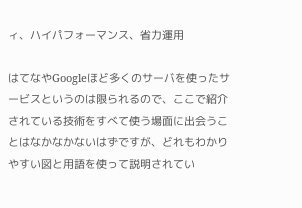ィ、ハイパフォーマンス、省力運用

はてなやGoogleほど多くのサーバを使ったサービスというのは限られるので、ここで紹介されている技術をすべて使う場面に出会うことはなかなかないはずですが、どれもわかりやすい図と用語を使って説明されてい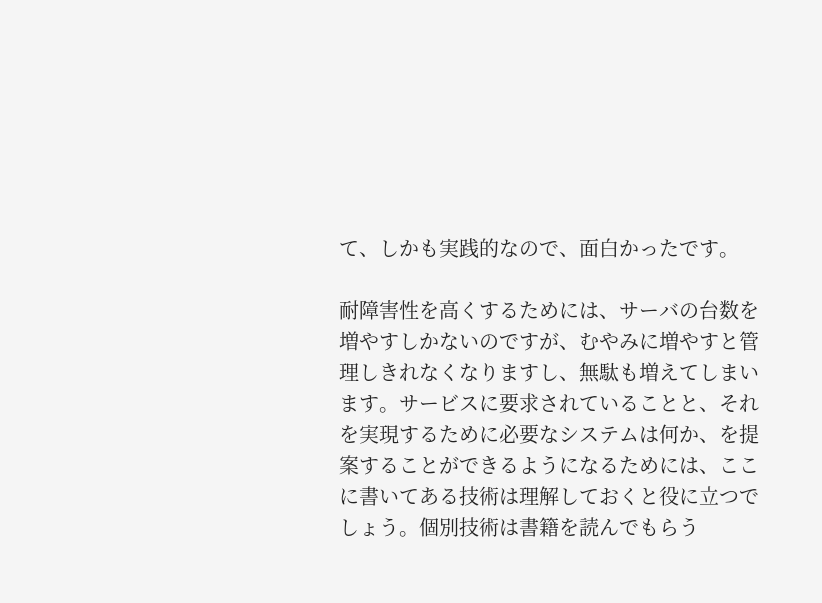て、しかも実践的なので、面白かったです。

耐障害性を高くするためには、サーバの台数を増やすしかないのですが、むやみに増やすと管理しきれなくなりますし、無駄も増えてしまいます。サービスに要求されていることと、それを実現するために必要なシステムは何か、を提案することができるようになるためには、ここに書いてある技術は理解しておくと役に立つでしょう。個別技術は書籍を読んでもらう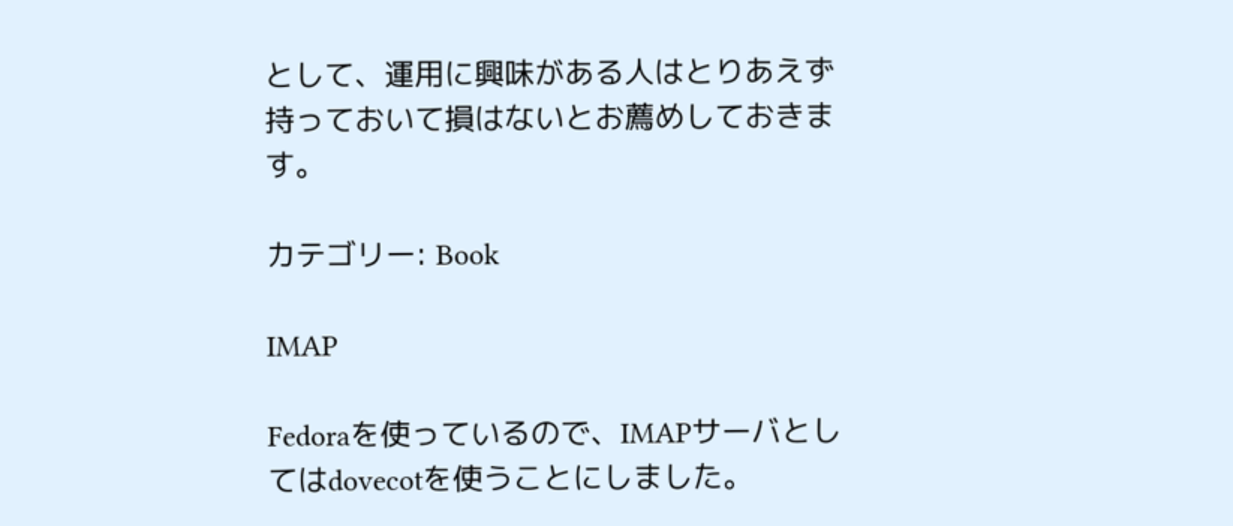として、運用に興味がある人はとりあえず持っておいて損はないとお薦めしておきます。

カテゴリー: Book

IMAP

Fedoraを使っているので、IMAPサーバとしてはdovecotを使うことにしました。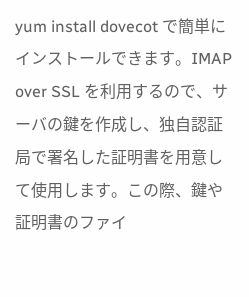yum install dovecot で簡単にインストールできます。IMAP over SSL を利用するので、サーバの鍵を作成し、独自認証局で署名した証明書を用意して使用します。この際、鍵や証明書のファイ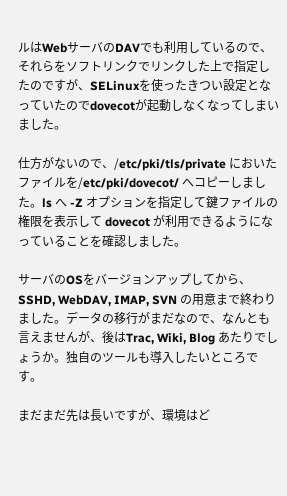ルはWebサーバのDAVでも利用しているので、それらをソフトリンクでリンクした上で指定したのですが、SELinuxを使ったきつい設定となっていたのでdovecotが起動しなくなってしまいました。

仕方がないので、/etc/pki/tls/private においたファイルを/etc/pki/dovecot/ へコピーしました。ls へ -Z オプションを指定して鍵ファイルの権限を表示して dovecot が利用できるようになっていることを確認しました。

サーバのOSをバージョンアップしてから、SSHD, WebDAV, IMAP, SVN の用意まで終わりました。データの移行がまだなので、なんとも言えませんが、後はTrac, Wiki, Blog あたりでしょうか。独自のツールも導入したいところです。

まだまだ先は長いですが、環境はど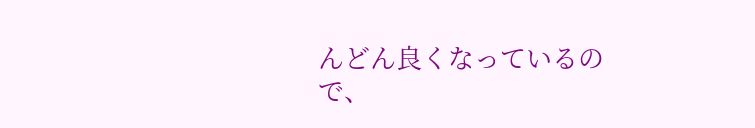んどん良くなっているので、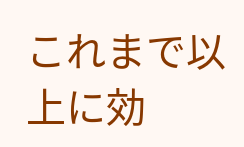これまで以上に効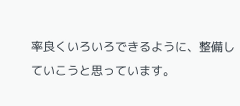率良くいろいろできるように、整備していこうと思っています。